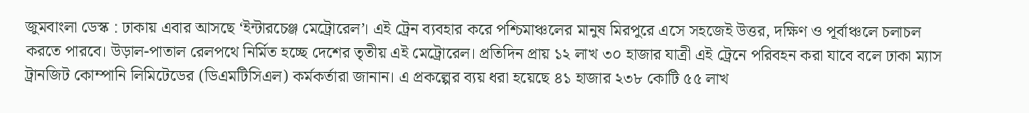জুমবাংলা ডেস্ক : ঢাকায় এবার আসছে ‘ইন্টারচেঞ্জ মেট্রোরেল’। এই ট্রেন ব্যবহার করে পশ্চিমাঞ্চলের মানুষ মিরপুরে এসে সহজেই উত্তর, দক্ষিণ ও পূর্বাঞ্চলে চলাচল করতে পারবে। উড়াল-পাতাল রেলপথে নির্মিত হচ্ছে দেশের তৃতীয় এই মেট্রোরেল। প্রতিদিন প্রায় ১২ লাখ ৩০ হাজার যাত্রী এই ট্রেনে পরিবহন করা যাবে বলে ঢাকা ম্যাস ট্রানজিট কোম্পানি লিমিটেডের (ডিএমটিসিএল) কর্মকর্তারা জানান। এ প্রকল্পের ব্যয় ধরা হয়েছে ৪১ হাজার ২৩৮ কোটি ৫৫ লাখ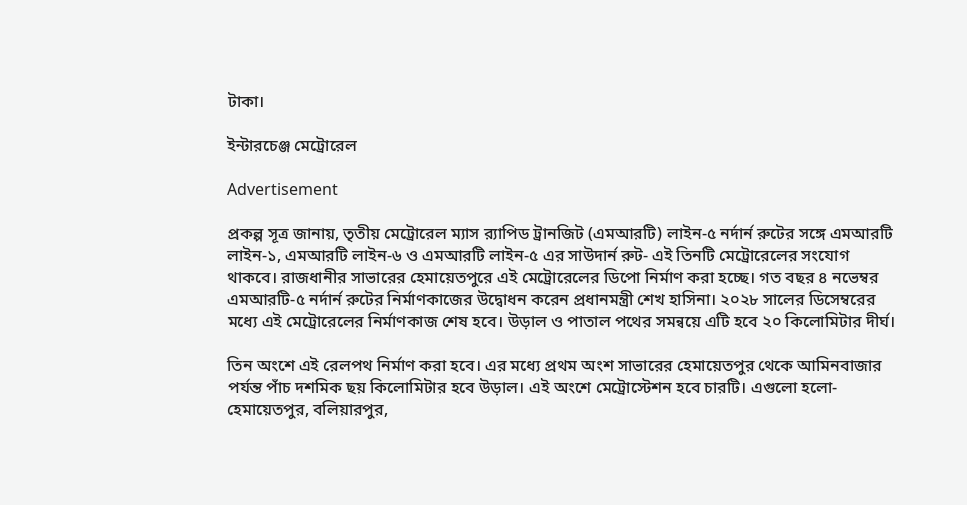টাকা।

ইন্টারচেঞ্জ মেট্রোরেল

Advertisement

প্রকল্প সূত্র জানায়, তৃতীয় মেট্রোরেল ম্যাস র‌্যাপিড ট্রানজিট (এমআরটি) লাইন-৫ নর্দার্ন রুটের সঙ্গে এমআরটি লাইন-১, এমআরটি লাইন-৬ ও এমআরটি লাইন-৫ এর সাউদার্ন রুট- এই তিনটি মেট্রোরেলের সংযোগ থাকবে। রাজধানীর সাভারের হেমায়েতপুরে এই মেট্রোরেলের ডিপো নির্মাণ করা হচ্ছে। গত বছর ৪ নভেম্বর এমআরটি-৫ নর্দার্ন রুটের নির্মাণকাজের উদ্বোধন করেন প্রধানমন্ত্রী শেখ হাসিনা। ২০২৮ সালের ডিসেম্বরের মধ্যে এই মেট্রোরেলের নির্মাণকাজ শেষ হবে। উড়াল ও পাতাল পথের সমন্বয়ে এটি হবে ২০ কিলোমিটার দীর্ঘ।

তিন অংশে এই রেলপথ নির্মাণ করা হবে। এর মধ্যে প্রথম অংশ সাভারের হেমায়েতপুর থেকে আমিনবাজার পর্যন্ত পাঁচ দশমিক ছয় কিলোমিটার হবে উড়াল। এই অংশে মেট্রোস্টেশন হবে চারটি। এগুলো হলো- হেমায়েতপুর, বলিয়ারপুর,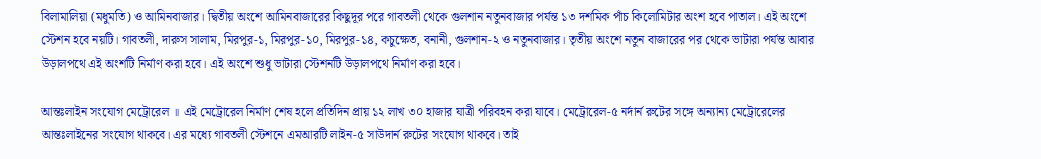বিলামালিয়া (মধুমতি) ও আমিনবাজার। দ্বিতীয় অংশে আমিনবাজারের কিছুদূর পরে গাবতলী থেকে গুলশান নতুনবাজার পর্যন্ত ১৩ দশমিক পাঁচ কিলোমিটার অংশ হবে পাতাল। এই অংশে স্টেশন হবে নয়টি। গাবতলী, দারুস সালাম, মিরপুর-১, মিরপুর-১০, মিরপুর-১৪, কচুক্ষেত, বনানী, গুলশান-২ ও নতুনবাজার। তৃতীয় অংশে নতুন বাজারের পর থেকে ভাটারা পর্যন্ত আবার উড়ালপথে এই অংশটি নির্মাণ করা হবে। এই অংশে শুধু ভাটারা স্টেশনটি উড়ালপথে নির্মাণ করা হবে।

আন্তঃলাইন সংযোগ মেট্রোরেল ॥ এই মেট্রোরেল নির্মাণ শেষ হলে প্রতিদিন প্রায় ১২ লাখ ৩০ হাজার যাত্রী পরিবহন করা যাবে। মেট্রোরেল-৫ নর্দার্ন রুটের সঙ্গে অন্যান্য মেট্রোরেলের আন্তঃলাইনের সংযোগ থাকবে। এর মধ্যে গাবতলী স্টেশনে এমআরটি লাইন-৫ সাউদার্ন রুটের সংযোগ থাকবে। তাই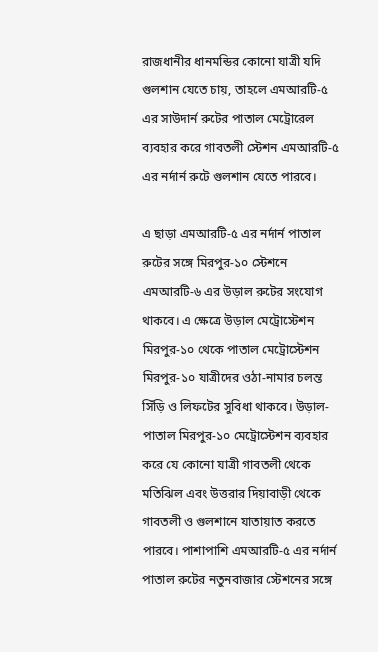রাজধানীর ধানমন্ডির কোনো যাত্রী যদি গুলশান যেতে চায়, তাহলে এমআরটি-৫ এর সাউদার্ন রুটের পাতাল মেট্রোরেল ব্যবহার করে গাবতলী স্টেশন এমআরটি-৫ এর নর্দার্ন রুটে গুলশান যেতে পারবে।

এ ছাড়া এমআরটি-৫ এর নর্দার্ন পাতাল রুটের সঙ্গে মিরপুর-১০ স্টেশনে এমআরটি-৬ এর উড়াল রুটের সংযোগ থাকবে। এ ক্ষেত্রে উড়াল মেট্রোস্টেশন মিরপুর-১০ থেকে পাতাল মেট্রোস্টেশন মিরপুর-১০ যাত্রীদের ওঠা-নামার চলন্ত সিঁড়ি ও লিফটের সুবিধা থাকবে। উড়াল-পাতাল মিরপুর-১০ মেট্রোস্টেশন ব্যবহার করে যে কোনো যাত্রী গাবতলী থেকে মতিঝিল এবং উত্তরার দিয়াবাড়ী থেকে গাবতলী ও গুলশানে যাতায়াত করতে পারবে। পাশাপাশি এমআরটি-৫ এর নর্দার্ন পাতাল রুটের নতুনবাজার স্টেশনের সঙ্গে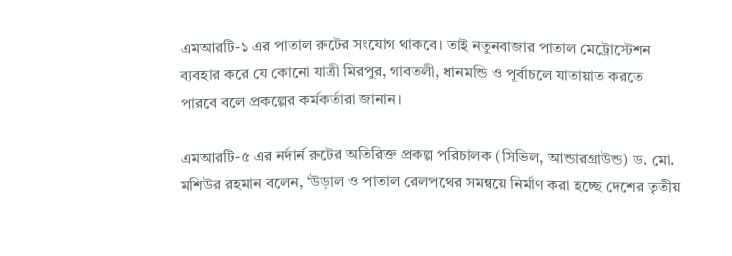এমআরটি-১ এর পাতাল রুটের সংযোগ থাকবে। তাই নতুনবাজার পাতাল মেট্রোস্টেশন ব্যবহার করে যে কোনো যাত্রী মিরপুর, গাবতলী, ধানমন্ডি ও পূর্বাচলে যাতায়াত করতে পারবে বলে প্রকল্পের কর্মকর্তারা জানান।

এমআরটি-৫ এর নর্দার্ন রুটের অতিরিক্ত প্রকল্প পরিচালক (সিভিল, আন্ডারগ্রাউন্ড) ড. মো. মশিউর রহমান বলেন, ‘উড়াল ও পাতাল রেলপথের সমন্বয়ে নির্মাণ করা হচ্ছে দেশের তৃতীয়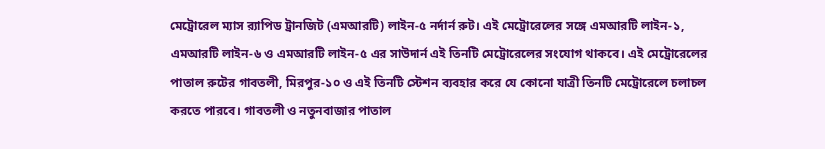মেট্রোরেল ম্যাস র‌্যাপিড ট্রানজিট (এমআরটি) লাইন-৫ নর্দার্ন রুট। এই মেট্রোরেলের সঙ্গে এমআরটি লাইন-১, এমআরটি লাইন-৬ ও এমআরটি লাইন-৫ এর সাউদার্ন এই তিনটি মেট্রোরেলের সংযোগ থাকবে। এই মেট্রোরেলের পাতাল রুটের গাবতলী, মিরপুর-১০ ও এই তিনটি স্টেশন ব্যবহার করে যে কোনো যাত্রী তিনটি মেট্রোরেলে চলাচল করতে পারবে। গাবতলী ও নতুনবাজার পাতাল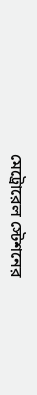মেট্রোরেল স্টেশনের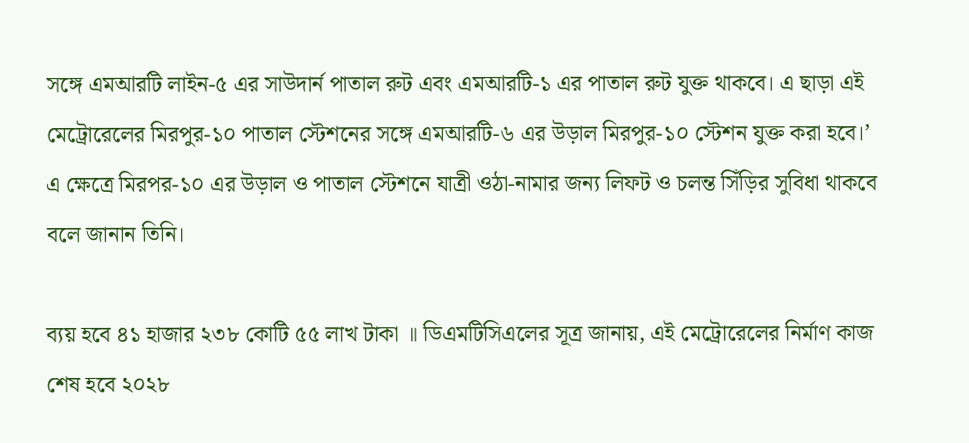সঙ্গে এমআরটি লাইন-৫ এর সাউদার্ন পাতাল রুট এবং এমআরটি-১ এর পাতাল রুট যুক্ত থাকবে। এ ছাড়া এই মেট্রোরেলের মিরপুর-১০ পাতাল স্টেশনের সঙ্গে এমআরটি-৬ এর উড়াল মিরপুর-১০ স্টেশন যুক্ত করা হবে।’ এ ক্ষেত্রে মিরপর-১০ এর উড়াল ও পাতাল স্টেশনে যাত্রী ওঠা-নামার জন্য লিফট ও চলন্ত সিঁড়ির সুবিধা থাকবে বলে জানান তিনি।

ব্যয় হবে ৪১ হাজার ২৩৮ কোটি ৫৫ লাখ টাকা ॥ ডিএমটিসিএলের সূত্র জানায়, এই মেট্রোরেলের নির্মাণ কাজ শেষ হবে ২০২৮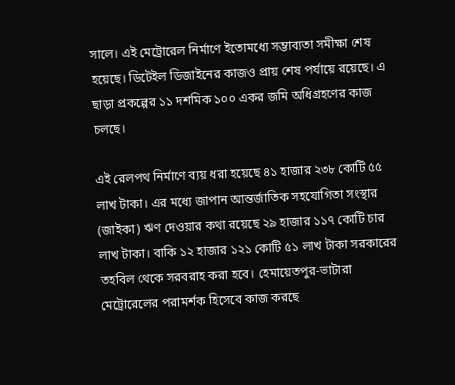সালে। এই মেট্রোরেল নির্মাণে ইতোমধ্যে সম্ভাব্যতা সমীক্ষা শেষ হয়েছে। ডিটেইল ডিজাইনের কাজও প্রায় শেষ পর্যায়ে রয়েছে। এ ছাড়া প্রকল্পের ১১ দশমিক ১০০ একর জমি অধিগ্রহণের কাজ চলছে।

এই রেলপথ নির্মাণে ব্যয় ধরা হয়েছে ৪১ হাজার ২৩৮ কোটি ৫৫ লাখ টাকা। এর মধ্যে জাপান আন্তর্জাতিক সহযোগিতা সংস্থার (জাইকা) ঋণ দেওয়ার কথা রয়েছে ২৯ হাজার ১১৭ কোটি চার লাখ টাকা। বাকি ১২ হাজার ১২১ কোটি ৫১ লাখ টাকা সরকারের তহবিল থেকে সরবরাহ করা হবে। হেমায়েতপুর-ভাটারা মেট্রোরেলের পরামর্শক হিসেবে কাজ করছে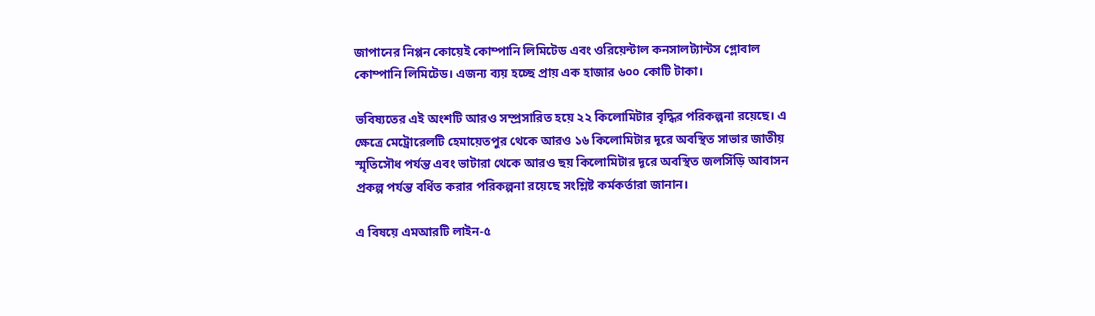জাপানের নিপ্পন কোয়েই কোম্পানি লিমিটেড এবং ওরিয়েন্টাল কনসালট্যান্টস গ্লোবাল কোম্পানি লিমিটেড। এজন্য ব্যয় হচ্ছে প্রায় এক হাজার ৬০০ কোটি টাকা।

ভবিষ্যতের এই অংশটি আরও সম্প্রসারিত হয়ে ২২ কিলোমিটার বৃদ্ধির পরিকল্পনা রয়েছে। এ ক্ষেত্রে মেট্রোরেলটি হেমায়েতপুর থেকে আরও ১৬ কিলোমিটার দূরে অবস্থিত সাভার জাতীয় স্মৃতিসৌধ পর্যন্ত এবং ভাটারা থেকে আরও ছয় কিলোমিটার দূরে অবস্থিত জলসিঁড়ি আবাসন প্রকল্প পর্যন্ত বর্ধিত করার পরিকল্পনা রয়েছে সংশ্লিষ্ট কর্মকর্তারা জানান।

এ বিষয়ে এমআরটি লাইন-৫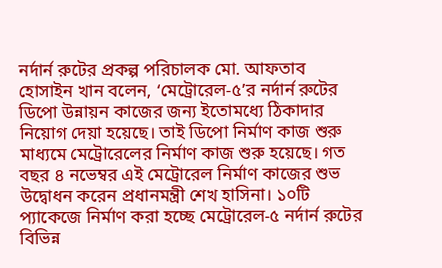নর্দার্ন রুটের প্রকল্প পরিচালক মো. আফতাব হোসাইন খান বলেন, ‘মেট্রোরেল-৫’র নর্দার্ন রুটের ডিপো উন্নায়ন কাজের জন্য ইতোমধ্যে ঠিকাদার নিয়োগ দেয়া হয়েছে। তাই ডিপো নির্মাণ কাজ শুরু মাধ্যমে মেট্রোরেলের নির্মাণ কাজ শুরু হয়েছে। গত বছর ৪ নভেম্বর এই মেট্রোরেল নির্মাণ কাজের শুভ উদ্বোধন করেন প্রধানমন্ত্রী শেখ হাসিনা। ১০টি প্যাকেজে নির্মাণ করা হচ্ছে মেট্রোরেল-৫ নর্দার্ন রুটের বিভিন্ন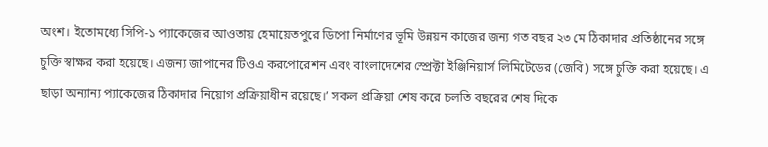অংশ। ইতোমধ্যে সিপি-১ প্যাকেজের আওতায় হেমায়েতপুরে ডিপো নির্মাণের ভূমি উন্নয়ন কাজের জন্য গত বছর ২৩ মে ঠিকাদার প্রতিষ্ঠানের সঙ্গে চুক্তি স্বাক্ষর করা হয়েছে। এজন্য জাপানের টিওএ করপোরেশন এবং বাংলাদেশের স্প্রেক্টা ইঞ্জিনিয়ার্স লিমিটেডের (জেবি) সঙ্গে চুক্তি করা হয়েছে। এ ছাড়া অন্যান্য প্যাকেজের ঠিকাদার নিয়োগ প্রক্রিয়াধীন রয়েছে।’ সকল প্রক্রিয়া শেষ করে চলতি বছরের শেষ দিকে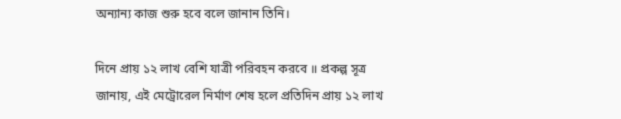অন্যান্য কাজ শুরু হবে বলে জানান তিনি।

দিনে প্রায় ১২ লাখ বেশি যাত্রী পরিবহন করবে ॥ প্রকল্প সূত্র জানায়, এই মেট্রোরেল নির্মাণ শেষ হলে প্রতিদিন প্রায় ১২ লাখ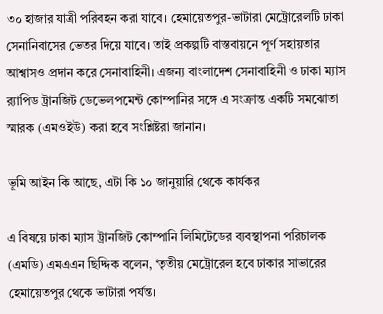৩০ হাজার যাত্রী পরিবহন করা যাবে। হেমায়েতপুর-ভাটারা মেট্রোরেলটি ঢাকা সেনানিবাসের ভেতর দিয়ে যাবে। তাই প্রকল্পটি বাস্তবায়নে পূর্ণ সহায়তার আশ্বাসও প্রদান করে সেনাবাহিনী। এজন্য বাংলাদেশ সেনাবাহিনী ও ঢাকা ম্যাস র‌্যাপিড ট্রানজিট ডেভেলপমেন্ট কোম্পানির সঙ্গে এ সংক্রান্ত একটি সমঝোতা স্মারক (এমওইউ) করা হবে সংশ্লিষ্টরা জানান।

ভূমি আইন কি আছে, এটা কি ১০ জানুয়ারি থেকে কার্যকর

এ বিষয়ে ঢাকা ম্যাস ট্রানজিট কোম্পানি লিমিটেডের ব্যবস্থাপনা পরিচালক (এমডি) এমএএন ছিদ্দিক বলেন, ‘তৃতীয় মেট্রোরেল হবে ঢাকার সাভারের হেমায়েতপুর থেকে ভাটারা পর্যন্ত।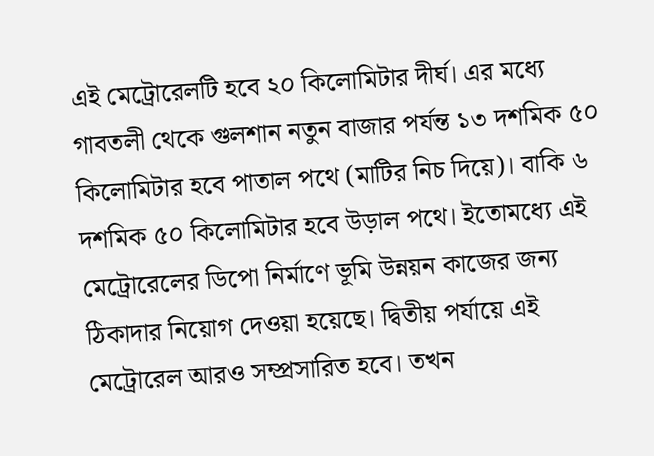এই মেট্রোরেলটি হবে ২০ কিলোমিটার দীর্ঘ। এর মধ্যে গাবতলী থেকে গুলশান নতুন বাজার পর্যন্ত ১৩ দশমিক ৫০ কিলোমিটার হবে পাতাল পথে (মাটির নিচ দিয়ে)। বাকি ৬ দশমিক ৫০ কিলোমিটার হবে উড়াল পথে। ইতোমধ্যে এই মেট্রোরেলের ডিপো নির্মাণে ভূমি উন্নয়ন কাজের জন্য ঠিকাদার নিয়োগ দেওয়া হয়েছে। দ্বিতীয় পর্যায়ে এই মেট্রোরেল আরও সম্প্রসারিত হবে। তখন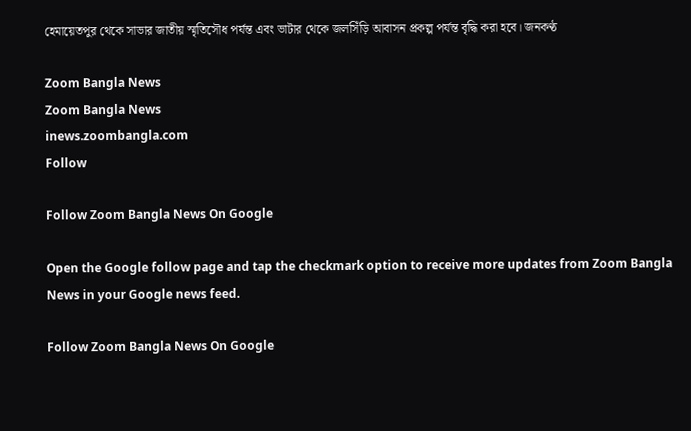হেমায়েতপুর থেকে সাভার জাতীয় স্মৃতিসৌধ পর্যন্ত এবং ভাটার থেকে জলসিঁড়ি আবাসন প্রকল্প পর্যন্ত বৃদ্ধি করা হবে। জনকণ্ঠ

Zoom Bangla News
Zoom Bangla News
inews.zoombangla.com
Follow

Follow Zoom Bangla News On Google

Open the Google follow page and tap the checkmark option to receive more updates from Zoom Bangla News in your Google news feed.

Follow Zoom Bangla News On Google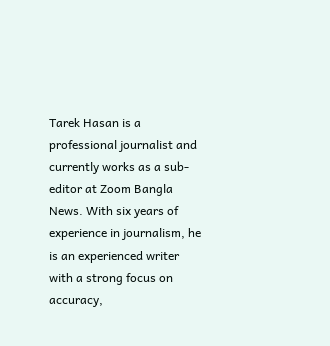Tarek Hasan is a professional journalist and currently works as a sub-editor at Zoom Bangla News. With six years of experience in journalism, he is an experienced writer with a strong focus on accuracy,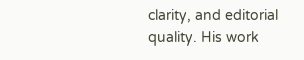clarity, and editorial quality. His work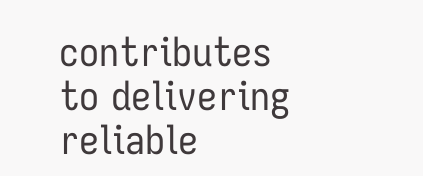contributes to delivering reliable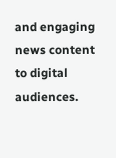and engaging news content to digital audiences.